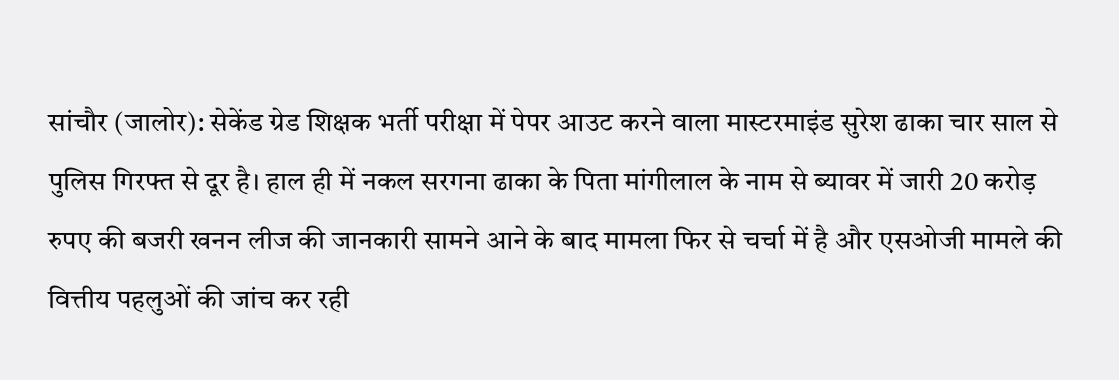सांचौर (जालोर): सेकेंड ग्रेड शिक्षक भर्ती परीक्षा में पेपर आउट करने वाला मास्टरमाइंड सुरेश ढाका चार साल से पुलिस गिरफ्त से दूर है। हाल ही में नकल सरगना ढाका के पिता मांगीलाल के नाम से ब्यावर में जारी 20 करोड़ रुपए की बजरी खनन लीज की जानकारी सामने आने के बाद मामला फिर से चर्चा में है और एसओजी मामले की वित्तीय पहलुओं की जांच कर रही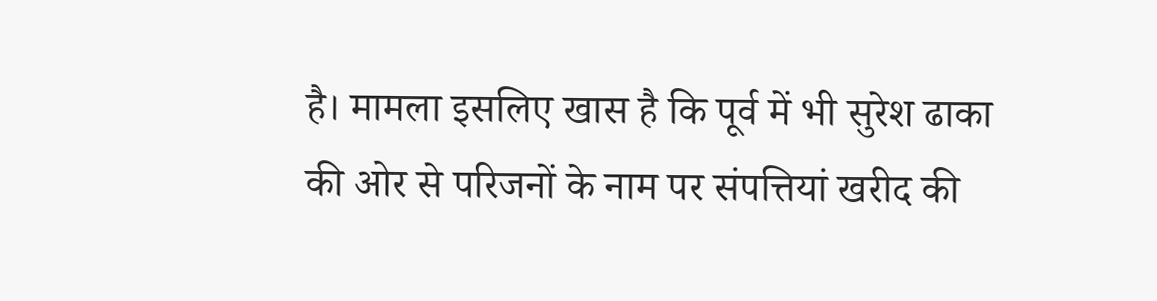है। मामला इसलिए खास है कि पूर्व में भी सुरेश ढाका की ओर से परिजनों के नाम पर संपत्तियां खरीद की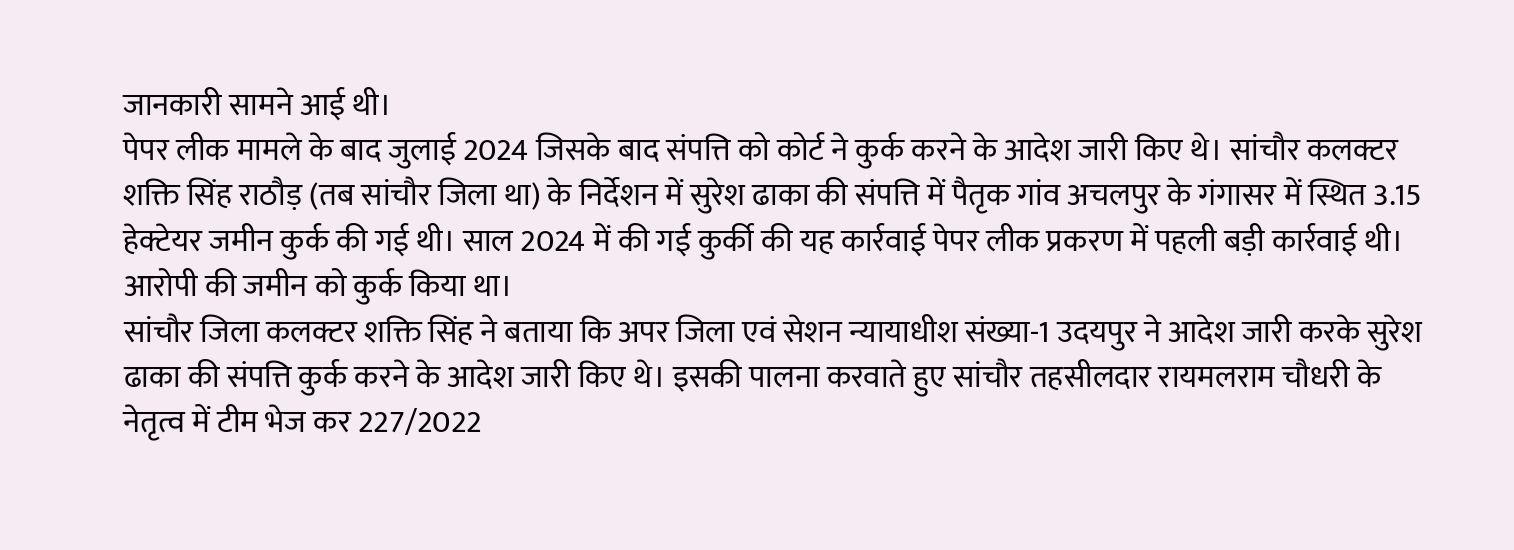जानकारी सामने आई थी।
पेपर लीक मामले के बाद जुलाई 2024 जिसके बाद संपत्ति को कोर्ट ने कुर्क करने के आदेश जारी किए थे। सांचौर कलक्टर शक्ति सिंह राठौड़ (तब सांचौर जिला था) के निर्देशन में सुरेश ढाका की संपत्ति में पैतृक गांव अचलपुर के गंगासर में स्थित 3.15 हेक्टेयर जमीन कुर्क की गई थी। साल 2024 में की गई कुर्की की यह कार्रवाई पेपर लीक प्रकरण में पहली बड़ी कार्रवाई थी। आरोपी की जमीन को कुर्क किया था।
सांचौर जिला कलक्टर शक्ति सिंह ने बताया कि अपर जिला एवं सेशन न्यायाधीश संख्या-1 उदयपुर ने आदेश जारी करके सुरेश ढाका की संपत्ति कुर्क करने के आदेश जारी किए थे। इसकी पालना करवाते हुए सांचौर तहसीलदार रायमलराम चौधरी के नेतृत्व में टीम भेज कर 227/2022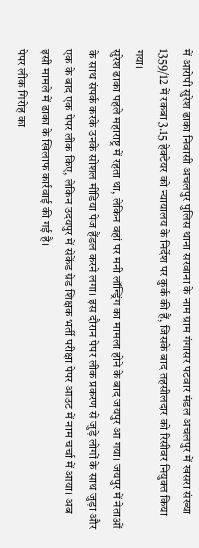में आरोपी सुरेश ढाका निवासी अचलपुर पुलिस थाना सरवाना के नाम ग्राम गंगासर पटवार मंडल अचलपुर में खसरा संख्या 1359/12 में रकबा 3.15 हेक्टेयर को न्यायालय के निर्देश पर कुर्क की हैं, जिसके बाद तहसीलदार को रिसीवर नियुक्त किया गया।
सुरेश ढाका पहले महाराष्ट्र में रहता था, लेकिन वहां पर मनी लॉन्ड्रिंग का मामला होने के बाद जयपुर आ गया। जयपुर में नेताओं के साथ संपर्क करके उनके सोशल मीडिया पेज हैंडल करने लगा। इस दौरान पेपर लीक प्रकरण से जुड़े लोगों के साथ जुड़ा और एक के बाद एक पेपर लीक किए, लेकिन उदयपुर में सेकेंड ग्रेड शिक्षक भर्ती परीक्षा पेपर आउट में नाम चर्चा में आया। अब इसी मामले में ढाका के खिलाफ कार्रवाई की गई है।
पेपर लीक गिरोह का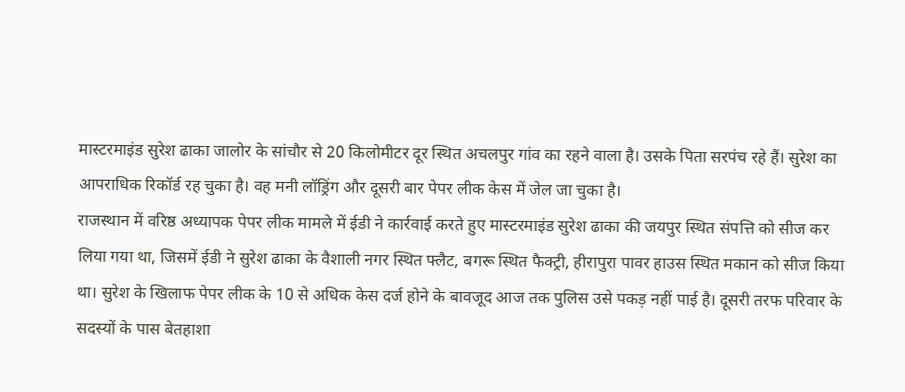मास्टरमाइंड सुरेश ढाका जालोर के सांचौर से 20 किलोमीटर दूर स्थित अचलपुर गांव का रहने वाला है। उसके पिता सरपंच रहे हैं। सुरेश का आपराधिक रिकॉर्ड रह चुका है। वह मनी लॉड्रिंग और दूसरी बार पेपर लीक केस में जेल जा चुका है।
राजस्थान में वरिष्ठ अध्यापक पेपर लीक मामले में ईडी ने कार्रवाई करते हुए मास्टरमाइंड सुरेश ढाका की जयपुर स्थित संपत्ति को सीज कर लिया गया था, जिसमें ईडी ने सुरेश ढाका के वैशाली नगर स्थित फ्लैट, बगरू स्थित फैक्ट्री, हीरापुरा पावर हाउस स्थित मकान को सीज किया था। सुरेश के खिलाफ पेपर लीक के 10 से अधिक केस दर्ज होने के बावजूद आज तक पुलिस उसे पकड़ नहीं पाई है। दूसरी तरफ परिवार के सदस्यों के पास बेतहाशा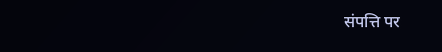संपत्ति पर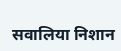सवालिया निशान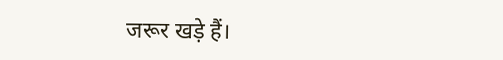जरूर खड़े हैं।